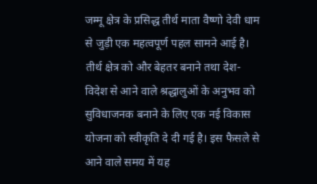जम्मू क्षेत्र के प्रसिद्ध तीर्थ माता वैष्णो देवी धाम से जुड़ी एक महत्वपूर्ण पहल सामने आई है। तीर्थ क्षेत्र को और बेहतर बनाने तथा देश-विदेश से आने वाले श्रद्धालुओं के अनुभव को सुविधाजनक बनाने के लिए एक नई विकास योजना को स्वीकृति दे दी गई है। इस फैसले से आने वाले समय में यह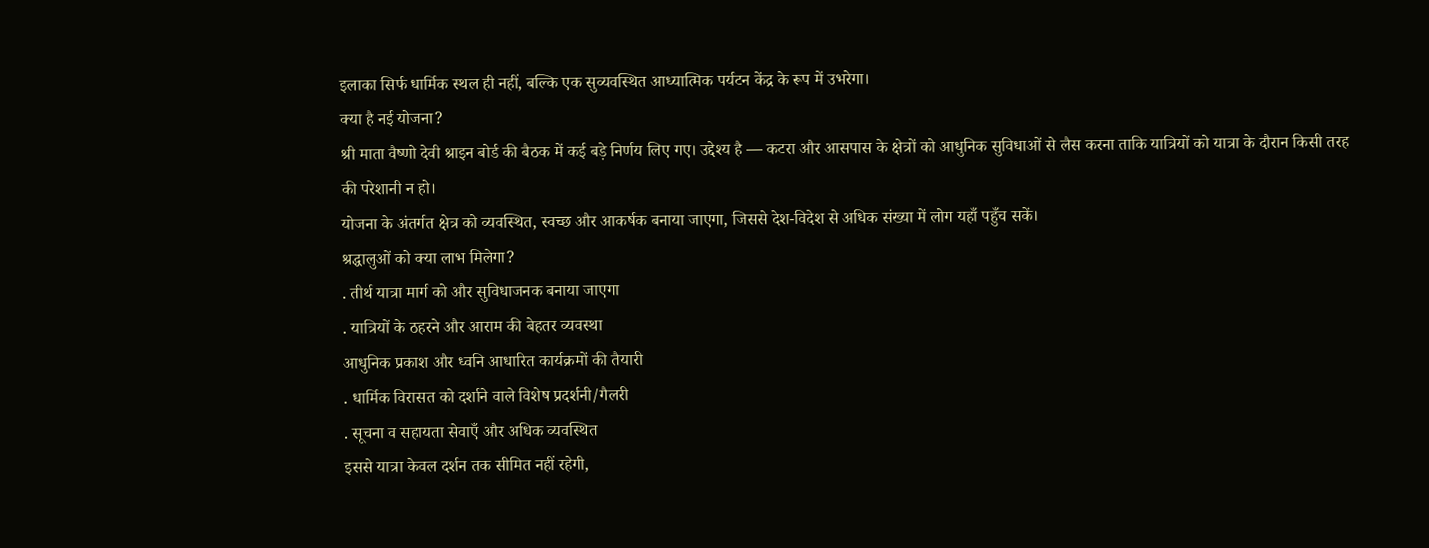इलाका सिर्फ धार्मिक स्थल ही नहीं, बल्कि एक सुव्यवस्थित आध्यात्मिक पर्यटन केंद्र के रूप में उभरेगा।
क्या है नई योजना?
श्री माता वैष्णो देवी श्राइन बोर्ड की बैठक में कई बड़े निर्णय लिए गए। उद्देश्य है — कटरा और आसपास के क्षेत्रों को आधुनिक सुविधाओं से लैस करना ताकि यात्रियों को यात्रा के दौरान किसी तरह की परेशानी न हो।
योजना के अंतर्गत क्षेत्र को व्यवस्थित, स्वच्छ और आकर्षक बनाया जाएगा, जिससे देश-विदेश से अधिक संख्या में लोग यहाँ पहुँच सकें।
श्रद्धालुओं को क्या लाभ मिलेगा?
. तीर्थ यात्रा मार्ग को और सुविधाजनक बनाया जाएगा
. यात्रियों के ठहरने और आराम की बेहतर व्यवस्था
आधुनिक प्रकाश और ध्वनि आधारित कार्यक्रमों की तैयारी
. धार्मिक विरासत को दर्शाने वाले विशेष प्रदर्शनी/गैलरी
. सूचना व सहायता सेवाएँ और अधिक व्यवस्थित
इससे यात्रा केवल दर्शन तक सीमित नहीं रहेगी,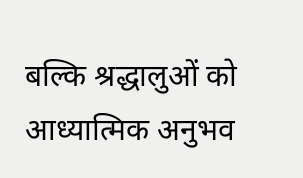बल्कि श्रद्धालुओं को आध्यात्मिक अनुभव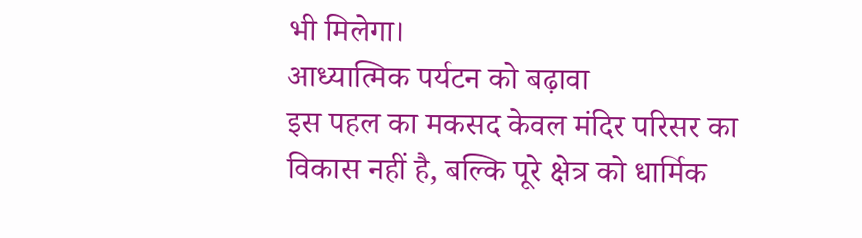भी मिलेगा।
आध्यात्मिक पर्यटन को बढ़ावा
इस पहल का मकसद केवल मंदिर परिसर का विकास नहीं है, बल्कि पूरे क्षेत्र को धार्मिक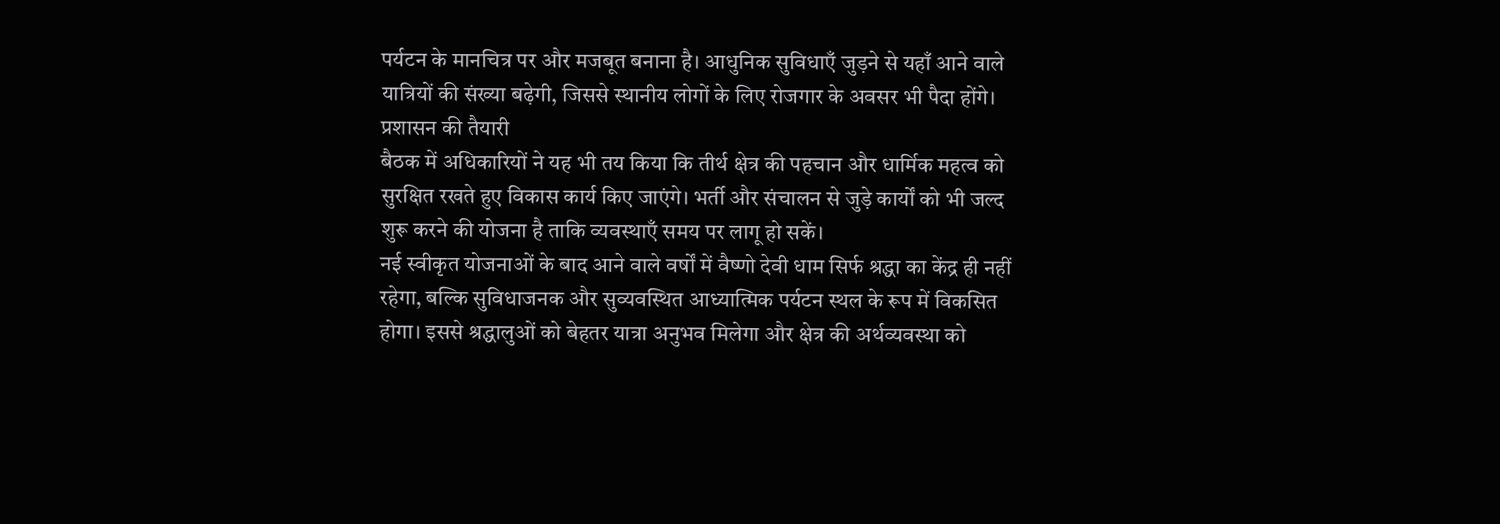पर्यटन के मानचित्र पर और मजबूत बनाना है। आधुनिक सुविधाएँ जुड़ने से यहाँ आने वाले यात्रियों की संख्या बढ़ेगी, जिससे स्थानीय लोगों के लिए रोजगार के अवसर भी पैदा होंगे।
प्रशासन की तैयारी
बैठक में अधिकारियों ने यह भी तय किया कि तीर्थ क्षेत्र की पहचान और धार्मिक महत्व को सुरक्षित रखते हुए विकास कार्य किए जाएंगे। भर्ती और संचालन से जुड़े कार्यों को भी जल्द शुरू करने की योजना है ताकि व्यवस्थाएँ समय पर लागू हो सकें।
नई स्वीकृत योजनाओं के बाद आने वाले वर्षों में वैष्णो देवी धाम सिर्फ श्रद्धा का केंद्र ही नहीं रहेगा, बल्कि सुविधाजनक और सुव्यवस्थित आध्यात्मिक पर्यटन स्थल के रूप में विकसित होगा। इससे श्रद्धालुओं को बेहतर यात्रा अनुभव मिलेगा और क्षेत्र की अर्थव्यवस्था को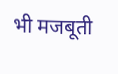भी मजबूती